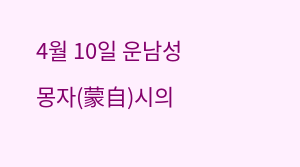4월 10일 운남성 몽자(蒙自)시의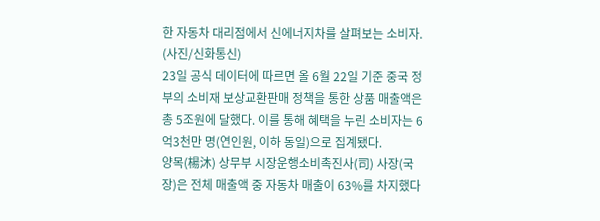한 자동차 대리점에서 신에너지차를 살펴보는 소비자. (사진/신화통신)
23일 공식 데이터에 따르면 올 6월 22일 기준 중국 정부의 소비재 보상교환판매 정책을 통한 상품 매출액은 총 5조원에 달했다. 이를 통해 혜택을 누린 소비자는 6억3천만 명(연인원, 이하 동일)으로 집계됐다.
양목(楊沐) 상무부 시장운행소비촉진사(司) 사장(국장)은 전체 매출액 중 자동차 매출이 63%를 차지했다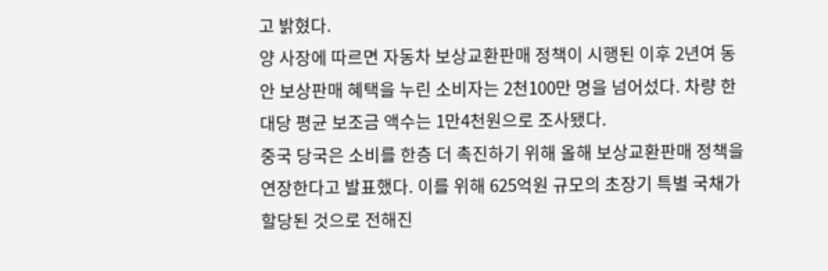고 밝혔다.
양 사장에 따르면 자동차 보상교환판매 정책이 시행된 이후 2년여 동안 보상판매 혜택을 누린 소비자는 2천100만 명을 넘어섰다. 차량 한 대당 평균 보조금 액수는 1만4천원으로 조사됐다.
중국 당국은 소비를 한층 더 촉진하기 위해 올해 보상교환판매 정책을 연장한다고 발표했다. 이를 위해 625억원 규모의 초장기 특별 국채가 할당된 것으로 전해진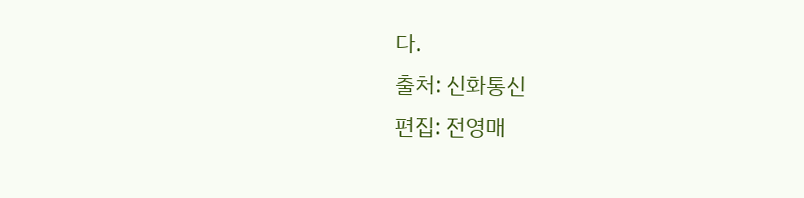다.
출처: 신화통신
편집: 전영매